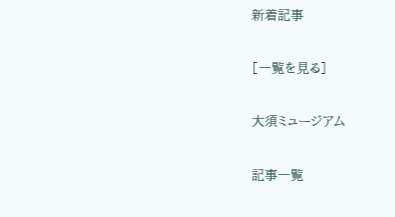新着記事

[一覧を見る]

大須ミュージアム

記事一覧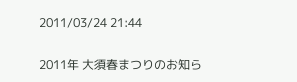2011/03/24 21:44

2011年 大須春まつりのお知ら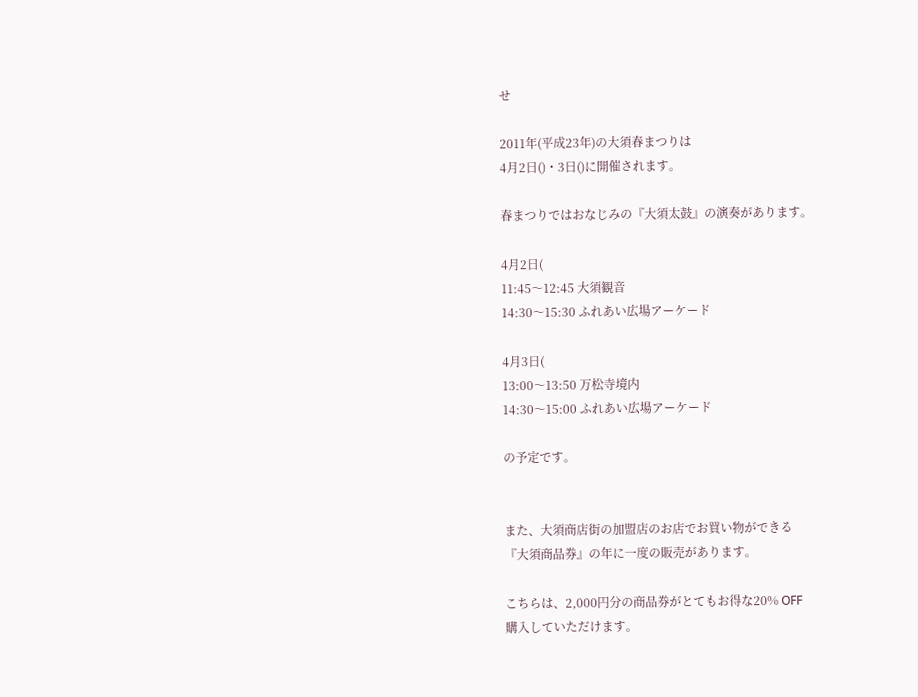せ

2011年(平成23年)の大須春まつりは
4月2日()・3日()に開催されます。

春まつりではおなじみの『大須太鼓』の演奏があります。

4月2日(
11:45〜12:45 大須観音
14:30〜15:30 ふれあい広場アーケード

4月3日(
13:00〜13:50 万松寺境内
14:30〜15:00 ふれあい広場アーケード

の予定です。


また、大須商店街の加盟店のお店でお買い物ができる
『大須商品券』の年に一度の販売があります。

こちらは、2,000円分の商品券がとてもお得な20% OFF
購入していただけます。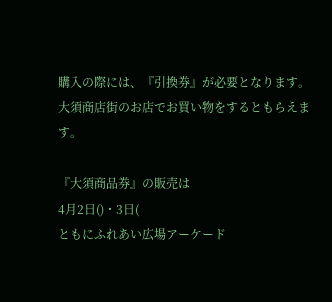購入の際には、『引換券』が必要となります。
大須商店街のお店でお買い物をするともらえます。

『大須商品券』の販売は
4月2日()・3日(
ともにふれあい広場アーケード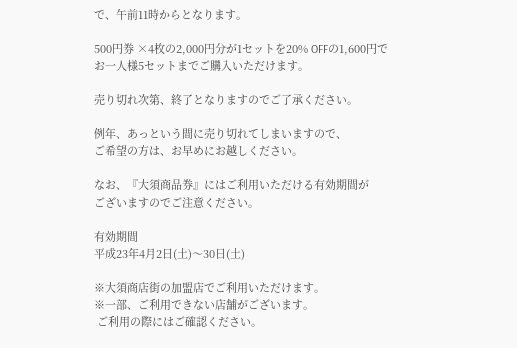で、午前11時からとなります。

500円券 ×4枚の2,000円分が1セットを20% OFFの1,600円で
お一人様5セットまでご購入いただけます。

売り切れ次第、終了となりますのでご了承ください。

例年、あっという間に売り切れてしまいますので、
ご希望の方は、お早めにお越しください。

なお、『大須商品券』にはご利用いただける有効期間が
ございますのでご注意ください。

有効期間
平成23年4月2日(土)〜30日(土)

※大須商店街の加盟店でご利用いただけます。
※一部、ご利用できない店舗がございます。
 ご利用の際にはご確認ください。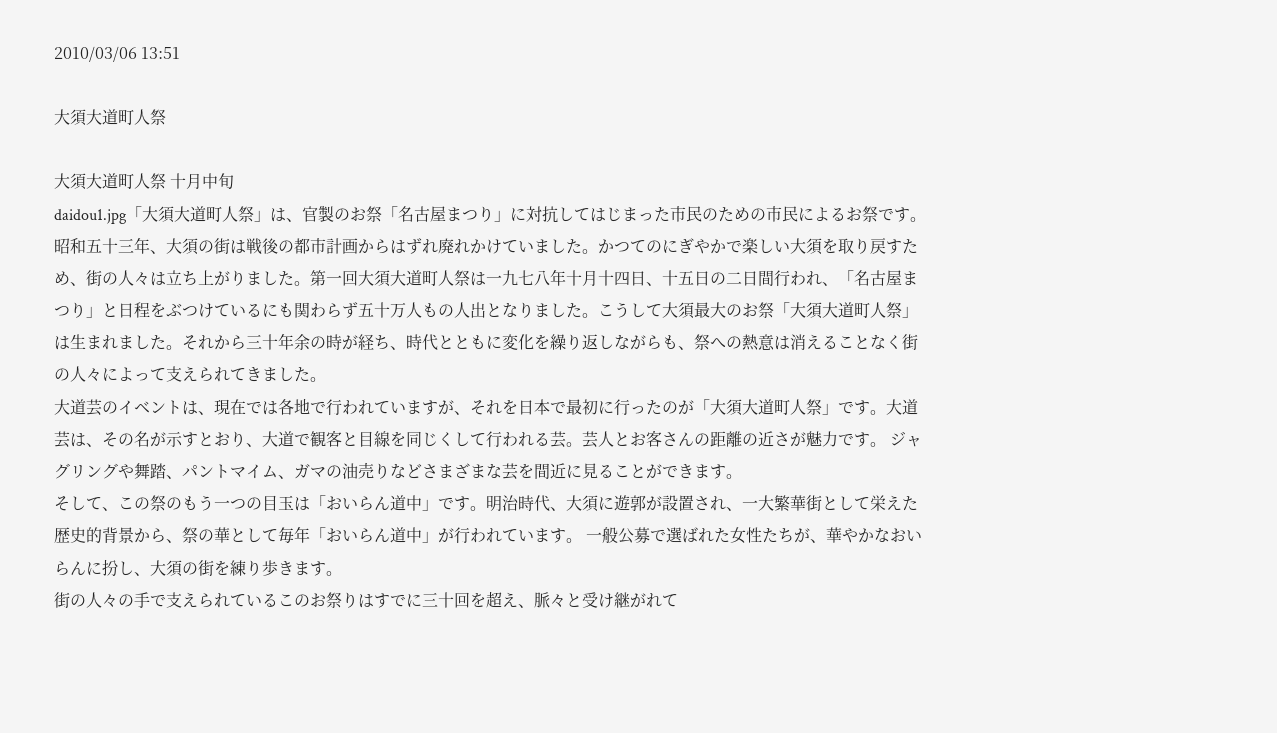2010/03/06 13:51

大須大道町人祭

大須大道町人祭 十月中旬
daidou1.jpg「大須大道町人祭」は、官製のお祭「名古屋まつり」に対抗してはじまった市民のための市民によるお祭です。昭和五十三年、大須の街は戦後の都市計画からはずれ廃れかけていました。かつてのにぎやかで楽しい大須を取り戻すため、街の人々は立ち上がりました。第一回大須大道町人祭は一九七八年十月十四日、十五日の二日間行われ、「名古屋まつり」と日程をぶつけているにも関わらず五十万人もの人出となりました。こうして大須最大のお祭「大須大道町人祭」は生まれました。それから三十年余の時が経ち、時代とともに変化を繰り返しながらも、祭への熱意は消えることなく街の人々によって支えられてきました。
大道芸のイベントは、現在では各地で行われていますが、それを日本で最初に行ったのが「大須大道町人祭」です。大道芸は、その名が示すとおり、大道で観客と目線を同じくして行われる芸。芸人とお客さんの距離の近さが魅力です。 ジャグリングや舞踏、パントマイム、ガマの油売りなどさまざまな芸を間近に見ることができます。
そして、この祭のもう一つの目玉は「おいらん道中」です。明治時代、大須に遊郭が設置され、一大繁華街として栄えた歴史的背景から、祭の華として毎年「おいらん道中」が行われています。 一般公募で選ばれた女性たちが、華やかなおいらんに扮し、大須の街を練り歩きます。
街の人々の手で支えられているこのお祭りはすでに三十回を超え、脈々と受け継がれて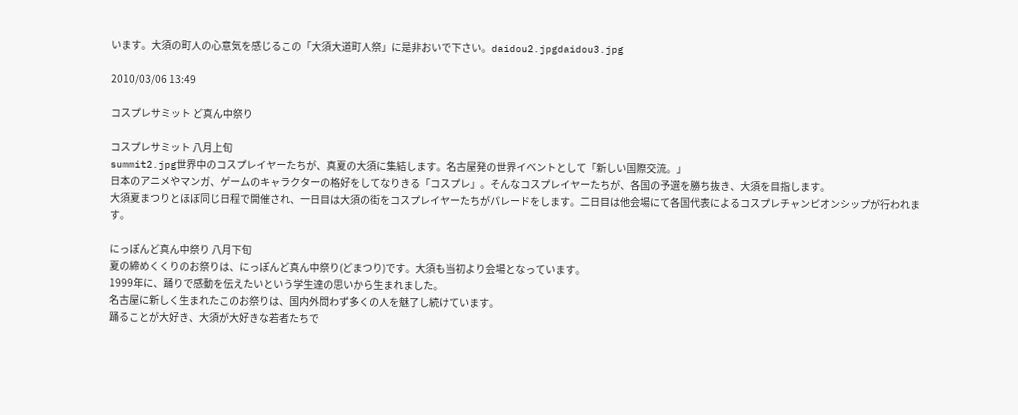います。大須の町人の心意気を感じるこの「大須大道町人祭」に是非おいで下さい。daidou2.jpgdaidou3.jpg

2010/03/06 13:49

コスプレサミット ど真ん中祭り

コスプレサミット 八月上旬
summit2.jpg世界中のコスプレイヤーたちが、真夏の大須に集結します。名古屋発の世界イベントとして「新しい国際交流。」
日本のアニメやマンガ、ゲームのキャラクターの格好をしてなりきる「コスプレ」。そんなコスプレイヤーたちが、各国の予選を勝ち抜き、大須を目指します。
大須夏まつりとほぼ同じ日程で開催され、一日目は大須の街をコスプレイヤーたちがパレードをします。二日目は他会場にて各国代表によるコスプレチャンピオンシップが行われます。

にっぽんど真ん中祭り 八月下旬
夏の締めくくりのお祭りは、にっぽんど真ん中祭り(どまつり)です。大須も当初より会場となっています。
1999年に、踊りで感動を伝えたいという学生達の思いから生まれました。
名古屋に新しく生まれたこのお祭りは、国内外問わず多くの人を魅了し続けています。
踊ることが大好き、大須が大好きな若者たちで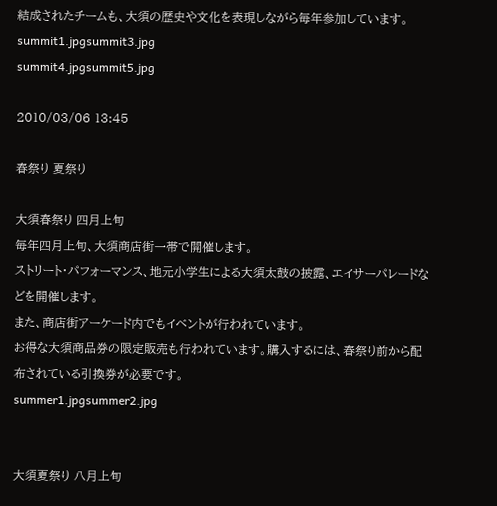結成されたチームも、大須の歴史や文化を表現しながら毎年参加しています。
summit1.jpgsummit3.jpg
summit4.jpgsummit5.jpg

2010/03/06 13:45

春祭り 夏祭り

大須春祭り 四月上旬
毎年四月上旬、大須商店街一帯で開催します。
ストリート・パフォーマンス、地元小学生による大須太鼓の披露、エイサーパレードなどを開催します。
また、商店街アーケード内でもイベントが行われています。
お得な大須商品券の限定販売も行われています。購入するには、春祭り前から配布されている引換券が必要です。
summer1.jpgsummer2.jpg


大須夏祭り 八月上旬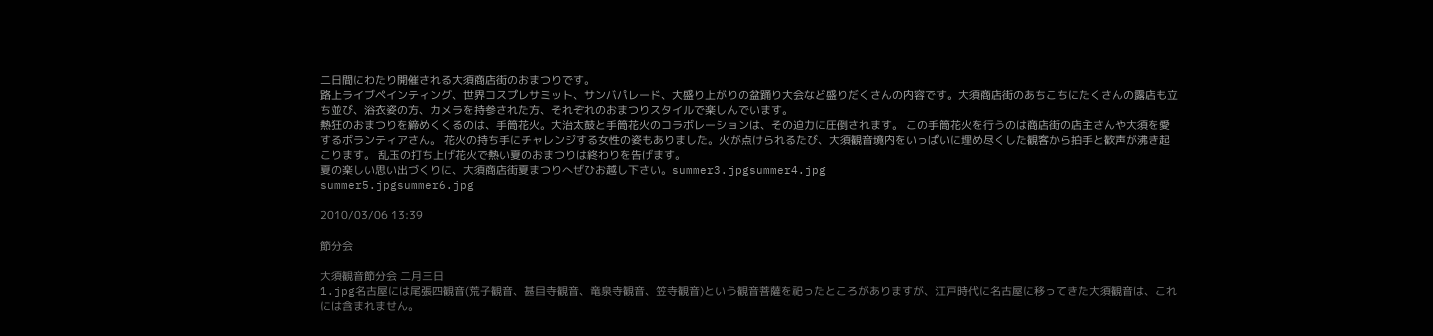二日間にわたり開催される大須商店街のおまつりです。
路上ライブペインティング、世界コスプレサミット、サンバパレード、大盛り上がりの盆踊り大会など盛りだくさんの内容です。大須商店街のあちこちにたくさんの露店も立ち並び、浴衣姿の方、カメラを持参された方、それぞれのおまつりスタイルで楽しんでいます。
熱狂のおまつりを締めくくるのは、手筒花火。大治太鼓と手筒花火のコラボレーションは、その迫力に圧倒されます。 この手筒花火を行うのは商店街の店主さんや大須を愛するボランティアさん。 花火の持ち手にチャレンジする女性の姿もありました。火が点けられるたび、大須観音境内をいっぱいに埋め尽くした観客から拍手と歓声が沸き起こります。 乱玉の打ち上げ花火で熱い夏のおまつりは終わりを告げます。
夏の楽しい思い出づくりに、大須商店街夏まつりへぜひお越し下さい。summer3.jpgsummer4.jpg
summer5.jpgsummer6.jpg

2010/03/06 13:39

節分会

大須観音節分会 二月三日
1.jpg名古屋には尾張四観音(荒子観音、甚目寺観音、竜泉寺観音、笠寺観音)という観音菩薩を祀ったところがありますが、江戸時代に名古屋に移ってきた大須観音は、これには含まれません。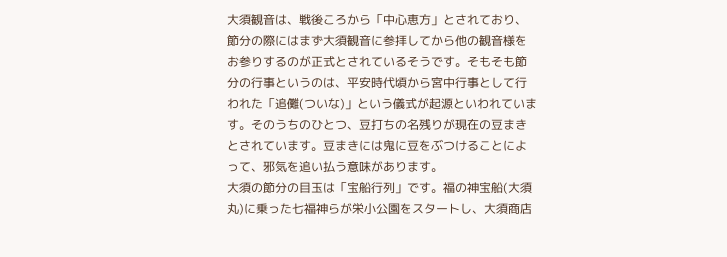大須観音は、戦後ころから「中心恵方」とされており、節分の際にはまず大須観音に参拝してから他の観音様をお参りするのが正式とされているそうです。そもそも節分の行事というのは、平安時代頃から宮中行事として行われた「追儺(ついな)」という儀式が起源といわれています。そのうちのひとつ、豆打ちの名残りが現在の豆まきとされています。豆まきには鬼に豆をぶつけることによって、邪気を追い払う意味があります。
大須の節分の目玉は「宝船行列」です。福の神宝船(大須丸)に乗った七福神らが栄小公園をスタートし、大須商店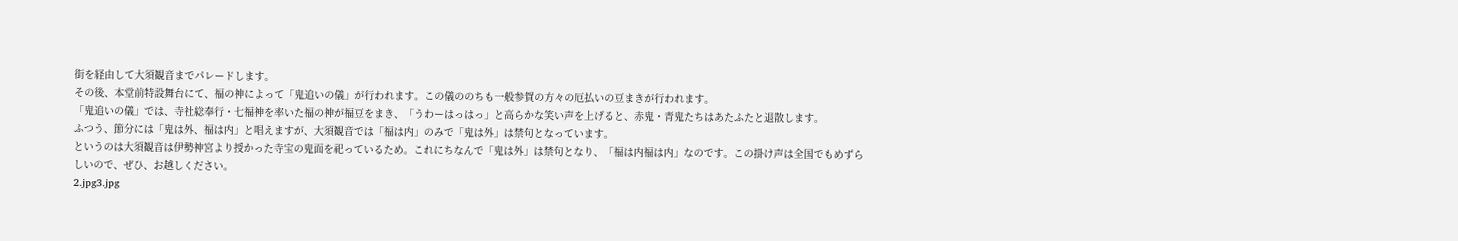街を経由して大須観音までパレードします。
その後、本堂前特設舞台にて、福の神によって「鬼追いの儀」が行われます。この儀ののちも一般参賀の方々の厄払いの豆まきが行われます。
「鬼追いの儀」では、寺社総奉行・七福神を率いた福の神が福豆をまき、「うわーはっはっ」と高らかな笑い声を上げると、赤鬼・青鬼たちはあたふたと退散します。
ふつう、節分には「鬼は外、福は内」と唱えますが、大須観音では「福は内」のみで「鬼は外」は禁句となっています。
というのは大須観音は伊勢神宮より授かった寺宝の鬼面を祀っているため。これにちなんで「鬼は外」は禁句となり、「福は内福は内」なのです。この掛け声は全国でもめずらしいので、ぜひ、お越しください。
2.jpg3.jpg